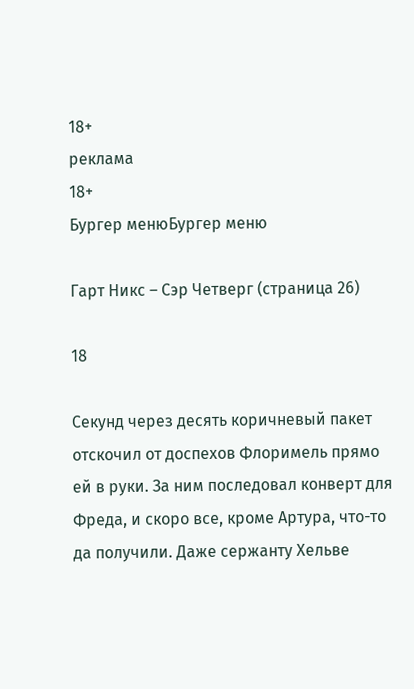18+
реклама
18+
Бургер менюБургер меню

Гарт Никс – Сэр Четверг (страница 26)

18

Секунд через десять коричневый пакет отскочил от доспехов Флоримель прямо ей в руки. За ним последовал конверт для Фреда, и скоро все, кроме Артура, что-то да получили. Даже сержанту Хельве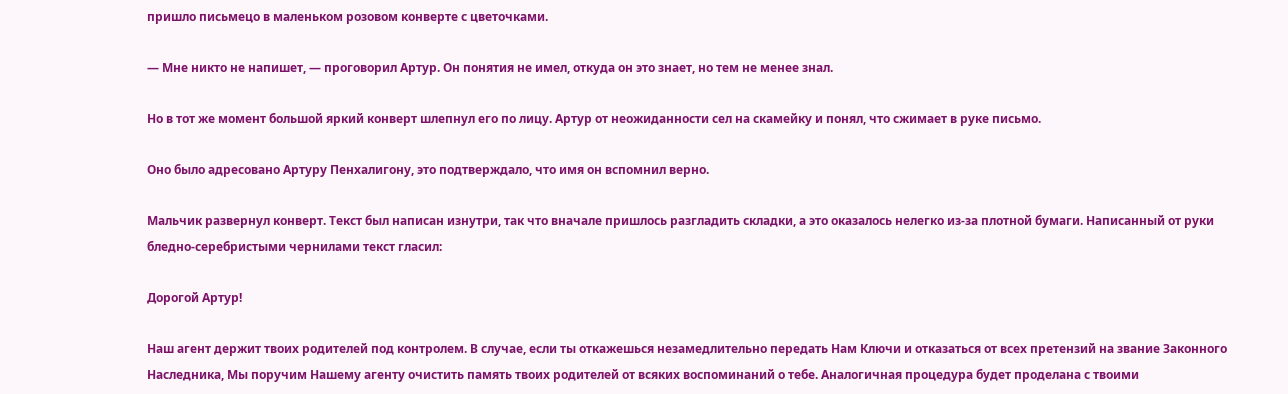пришло письмецо в маленьком розовом конверте с цветочками.

— Мне никто не напишет, — проговорил Артур. Он понятия не имел, откуда он это знает, но тем не менее знал.

Но в тот же момент большой яркий конверт шлепнул его по лицу. Артур от неожиданности сел на скамейку и понял, что сжимает в руке письмо.

Оно было адресовано Артуру Пенхалигону, это подтверждало, что имя он вспомнил верно.

Мальчик развернул конверт. Текст был написан изнутри, так что вначале пришлось разгладить складки, а это оказалось нелегко из-за плотной бумаги. Написанный от руки бледно-серебристыми чернилами текст гласил:

Дорогой Артур!

Наш агент держит твоих родителей под контролем. В случае, если ты откажешься незамедлительно передать Нам Ключи и отказаться от всех претензий на звание Законного Наследника, Мы поручим Нашему агенту очистить память твоих родителей от всяких воспоминаний о тебе. Аналогичная процедура будет проделана с твоими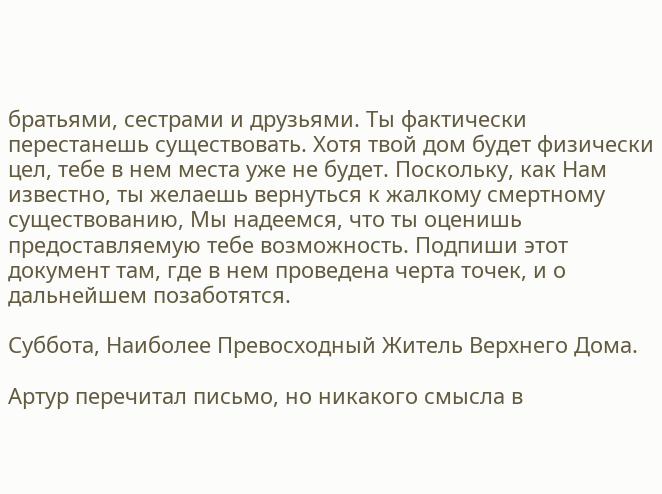братьями, сестрами и друзьями. Ты фактически перестанешь существовать. Хотя твой дом будет физически цел, тебе в нем места уже не будет. Поскольку, как Нам известно, ты желаешь вернуться к жалкому смертному существованию, Мы надеемся, что ты оценишь предоставляемую тебе возможность. Подпиши этот документ там, где в нем проведена черта точек, и о дальнейшем позаботятся.

Суббота, Наиболее Превосходный Житель Верхнего Дома.

Артур перечитал письмо, но никакого смысла в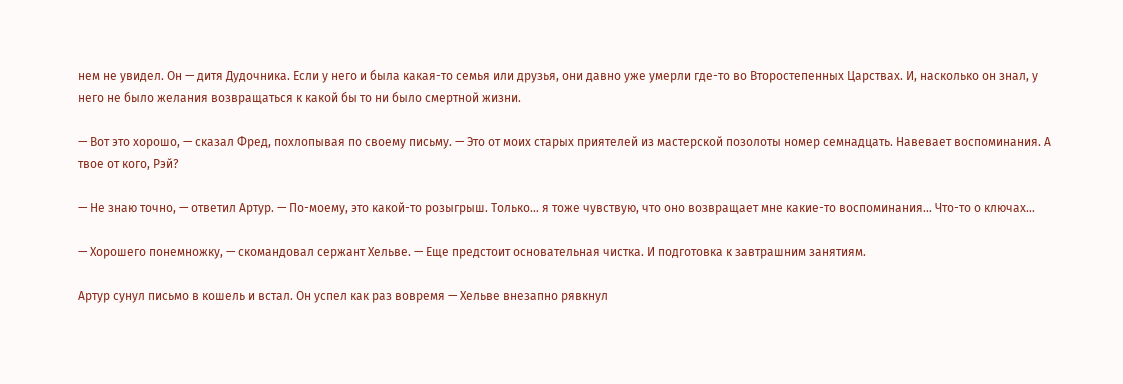нем не увидел. Он — дитя Дудочника. Если у него и была какая-то семья или друзья, они давно уже умерли где-то во Второстепенных Царствах. И, насколько он знал, у него не было желания возвращаться к какой бы то ни было смертной жизни.

— Вот это хорошо, — сказал Фред, похлопывая по своему письму. — Это от моих старых приятелей из мастерской позолоты номер семнадцать. Навевает воспоминания. А твое от кого, Рэй?

— Не знаю точно, — ответил Артур. — По-моему, это какой-то розыгрыш. Только… я тоже чувствую, что оно возвращает мне какие-то воспоминания… Что-то о ключах…

— Хорошего понемножку, — скомандовал сержант Хельве. — Еще предстоит основательная чистка. И подготовка к завтрашним занятиям.

Артур сунул письмо в кошель и встал. Он успел как раз вовремя — Хельве внезапно рявкнул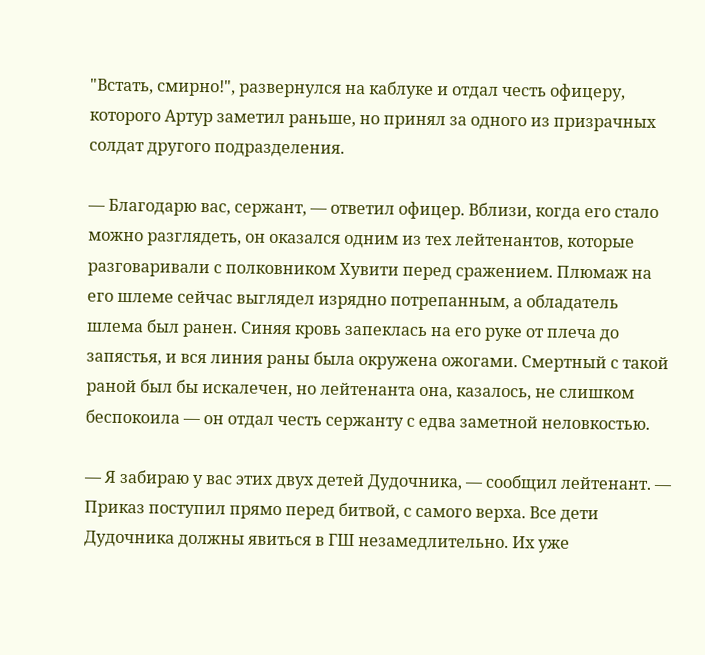"Встать, смирно!", развернулся на каблуке и отдал честь офицеру, которого Артур заметил раньше, но принял за одного из призрачных солдат другого подразделения.

— Благодарю вас, сержант, — ответил офицер. Вблизи, когда его стало можно разглядеть, он оказался одним из тех лейтенантов, которые разговаривали с полковником Хувити перед сражением. Плюмаж на его шлеме сейчас выглядел изрядно потрепанным, а обладатель шлема был ранен. Синяя кровь запеклась на его руке от плеча до запястья, и вся линия раны была окружена ожогами. Смертный с такой раной был бы искалечен, но лейтенанта она, казалось, не слишком беспокоила — он отдал честь сержанту с едва заметной неловкостью.

— Я забираю у вас этих двух детей Дудочника, — сообщил лейтенант. — Приказ поступил прямо перед битвой, с самого верха. Все дети Дудочника должны явиться в ГШ незамедлительно. Их уже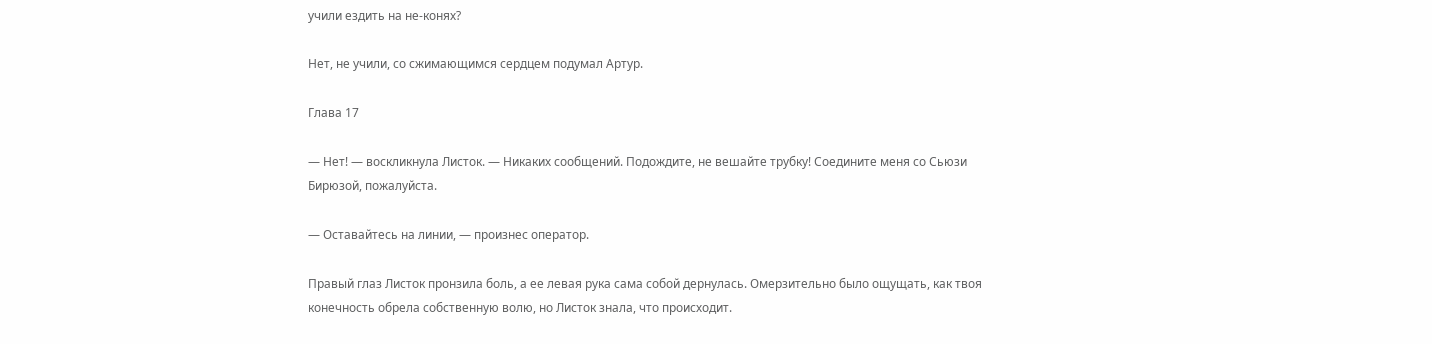учили ездить на не-конях?

Нет, не учили, со сжимающимся сердцем подумал Артур.

Глава 17

— Нет! — воскликнула Листок. — Никаких сообщений. Подождите, не вешайте трубку! Соедините меня со Сьюзи Бирюзой, пожалуйста.

— Оставайтесь на линии, — произнес оператор.

Правый глаз Листок пронзила боль, а ее левая рука сама собой дернулась. Омерзительно было ощущать, как твоя конечность обрела собственную волю, но Листок знала, что происходит.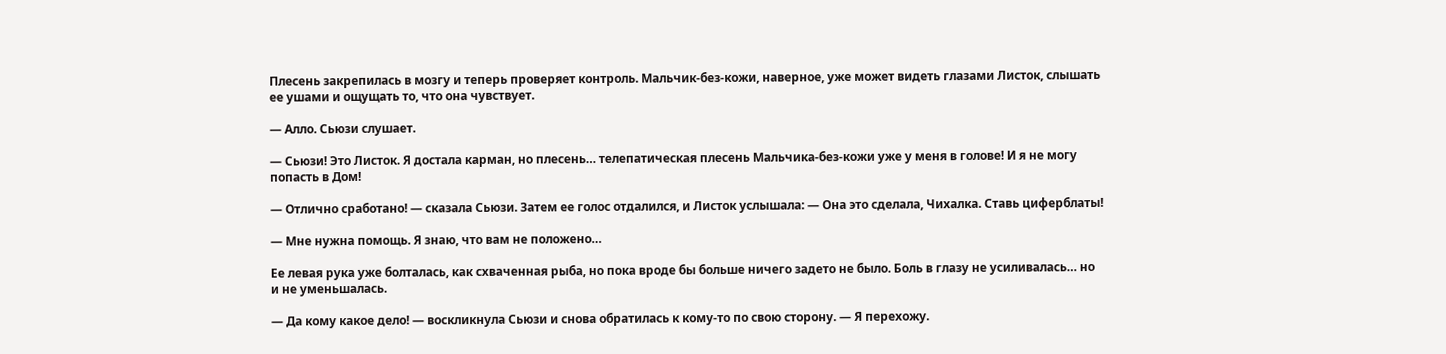Плесень закрепилась в мозгу и теперь проверяет контроль. Мальчик-без-кожи, наверное, уже может видеть глазами Листок, слышать ее ушами и ощущать то, что она чувствует.

— Алло. Сьюзи слушает.

— Сьюзи! Это Листок. Я достала карман, но плесень… телепатическая плесень Мальчика-без-кожи уже у меня в голове! И я не могу попасть в Дом!

— Отлично сработано! — сказала Сьюзи. Затем ее голос отдалился, и Листок услышала: — Она это сделала, Чихалка. Ставь циферблаты!

— Мне нужна помощь. Я знаю, что вам не положено…

Ее левая рука уже болталась, как схваченная рыба, но пока вроде бы больше ничего задето не было. Боль в глазу не усиливалась… но и не уменьшалась.

— Да кому какое дело! — воскликнула Сьюзи и снова обратилась к кому-то по свою сторону. — Я перехожу.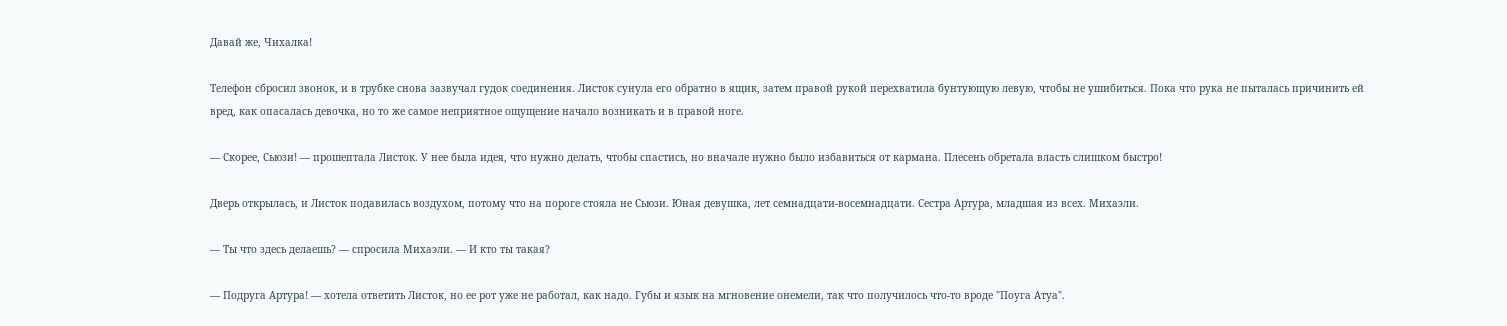Давай же, Чихалка!

Телефон сбросил звонок, и в трубке снова зазвучал гудок соединения. Листок сунула его обратно в ящик, затем правой рукой перехватила бунтующую левую, чтобы не ушибиться. Пока что рука не пыталась причинить ей вред, как опасалась девочка, но то же самое неприятное ощущение начало возникать и в правой ноге.

— Скорее, Сьюзи! — прошептала Листок. У нее была идея, что нужно делать, чтобы спастись, но вначале нужно было избавиться от кармана. Плесень обретала власть слишком быстро!

Дверь открылась, и Листок подавилась воздухом, потому что на пороге стояла не Сьюзи. Юная девушка, лет семнадцати-восемнадцати. Сестра Артура, младшая из всех. Михаэли.

— Ты что здесь делаешь? — спросила Михаэли. — И кто ты такая?

— Подруга Артура! — хотела ответить Листок, но ее рот уже не работал, как надо. Губы и язык на мгновение онемели, так что получилось что-то вроде "Поуга Атуа".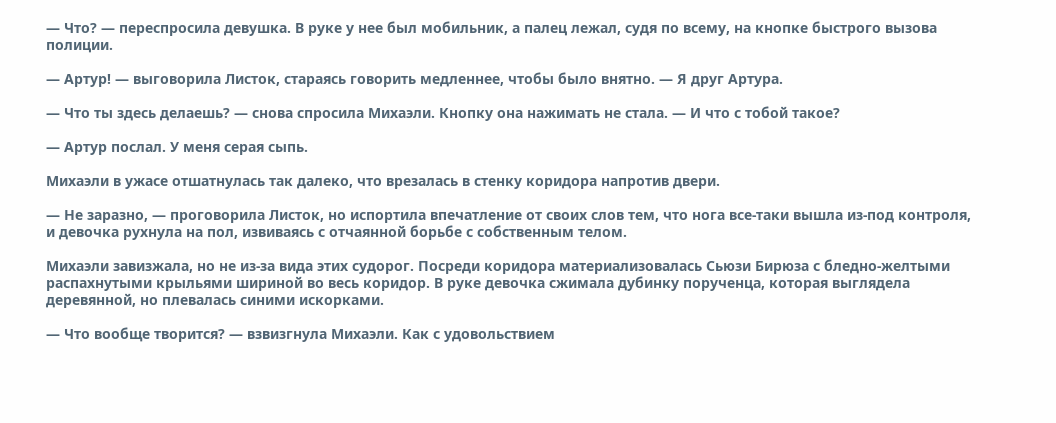— Что? — переспросила девушка. В руке у нее был мобильник, а палец лежал, судя по всему, на кнопке быстрого вызова полиции.

— Артур! — выговорила Листок, стараясь говорить медленнее, чтобы было внятно. — Я друг Артура.

— Что ты здесь делаешь? — снова спросила Михаэли. Кнопку она нажимать не стала. — И что с тобой такое?

— Артур послал. У меня серая сыпь.

Михаэли в ужасе отшатнулась так далеко, что врезалась в стенку коридора напротив двери.

— Не заразно, — проговорила Листок, но испортила впечатление от своих слов тем, что нога все-таки вышла из-под контроля, и девочка рухнула на пол, извиваясь с отчаянной борьбе с собственным телом.

Михаэли завизжала, но не из-за вида этих судорог. Посреди коридора материализовалась Сьюзи Бирюза с бледно-желтыми распахнутыми крыльями шириной во весь коридор. В руке девочка сжимала дубинку порученца, которая выглядела деревянной, но плевалась синими искорками.

— Что вообще творится? — взвизгнула Михаэли. Как с удовольствием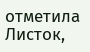отметила Листок,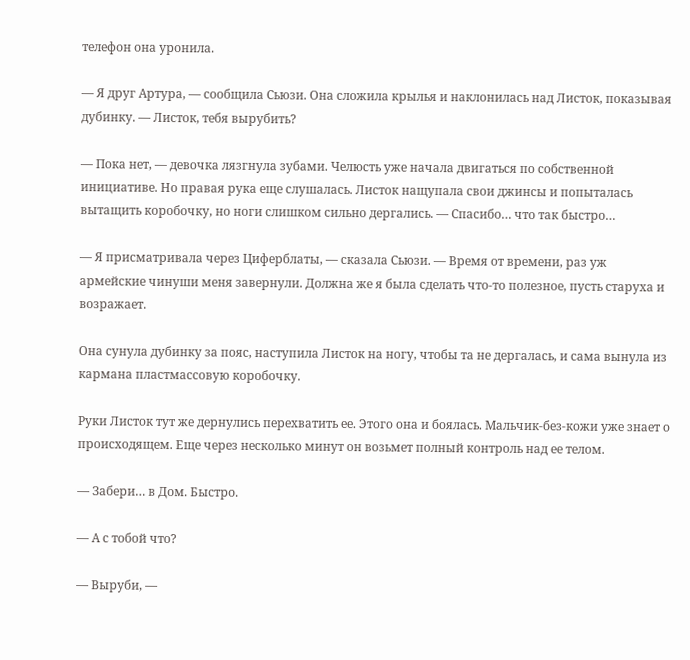телефон она уронила.

— Я друг Артура, — сообщила Сьюзи. Она сложила крылья и наклонилась над Листок, показывая дубинку. — Листок, тебя вырубить?

— Пока нет, — девочка лязгнула зубами. Челюсть уже начала двигаться по собственной инициативе. Но правая рука еще слушалась. Листок нащупала свои джинсы и попыталась вытащить коробочку, но ноги слишком сильно дергались. — Спасибо… что так быстро…

— Я присматривала через Циферблаты, — сказала Сьюзи. — Время от времени, раз уж армейские чинуши меня завернули. Должна же я была сделать что-то полезное, пусть старуха и возражает.

Она сунула дубинку за пояс, наступила Листок на ногу, чтобы та не дергалась, и сама вынула из кармана пластмассовую коробочку.

Руки Листок тут же дернулись перехватить ее. Этого она и боялась. Мальчик-без-кожи уже знает о происходящем. Еще через несколько минут он возьмет полный контроль над ее телом.

— Забери… в Дом. Быстро.

— А с тобой что?

— Выруби, —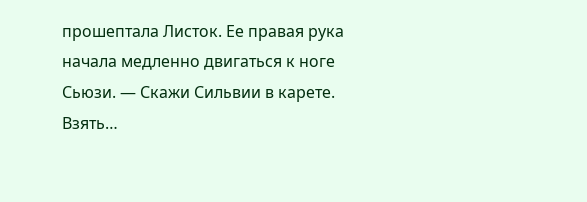прошептала Листок. Ее правая рука начала медленно двигаться к ноге Сьюзи. — Скажи Сильвии в карете. Взять…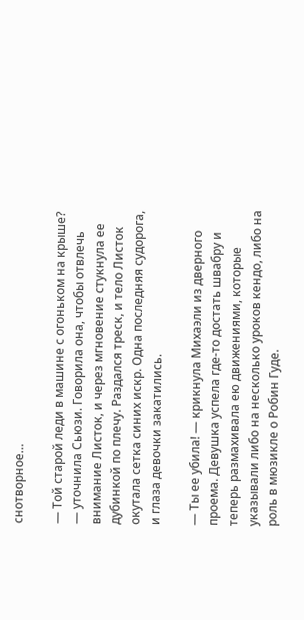снотворное…

— Той старой леди в машине с огоньком на крыше? — уточнила Сьюзи. Говорила она, чтобы отвлечь внимание Листок, и через мгновение стукнула ее дубинкой по плечу. Раздался треск, и тело Листок окутала сетка синих искр. Одна последняя судорога, и глаза девочки закатились.

— Ты ее убила! — крикнула Михаэли из дверного проема. Девушка успела где-то достать швабру и теперь размахивала ею движениями, которые указывали либо на несколько уроков кендо, либо на роль в мюзикле о Робин Гуде.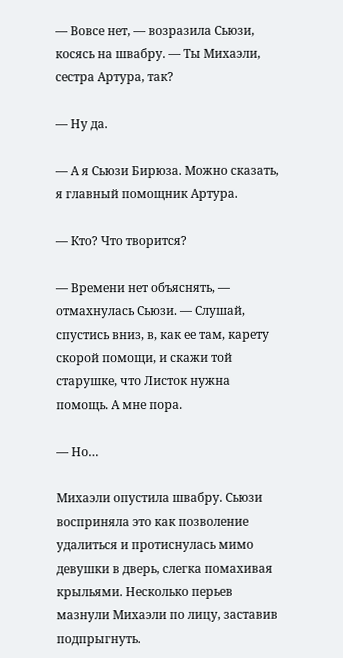— Вовсе нет, — возразила Сьюзи, косясь на швабру. — Ты Михаэли, сестра Артура, так?

— Ну да.

— А я Сьюзи Бирюза. Можно сказать, я главный помощник Артура.

— Кто? Что творится?

— Времени нет объяснять, — отмахнулась Сьюзи. — Слушай, спустись вниз, в, как ее там, карету скорой помощи, и скажи той старушке, что Листок нужна помощь. А мне пора.

— Но…

Михаэли опустила швабру. Сьюзи восприняла это как позволение удалиться и протиснулась мимо девушки в дверь, слегка помахивая крыльями. Несколько перьев мазнули Михаэли по лицу, заставив подпрыгнуть.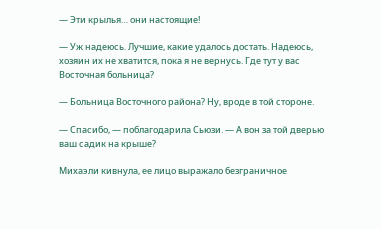— Эти крылья… они настоящие!

— Уж надеюсь. Лучшие, какие удалось достать. Надеюсь, хозяин их не хватится, пока я не вернусь. Где тут у вас Восточная больница?

— Больница Восточного района? Ну, вроде в той стороне.

— Спасибо, — поблагодарила Сьюзи. — А вон за той дверью ваш садик на крыше?

Михаэли кивнула, ее лицо выражало безграничное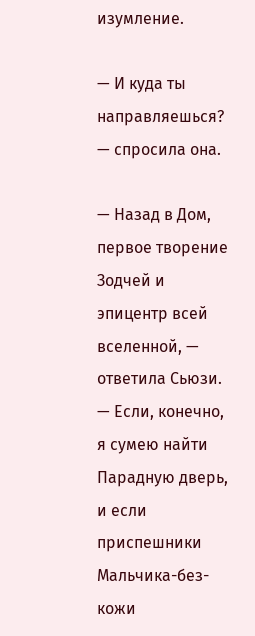изумление.

— И куда ты направляешься? — спросила она.

— Назад в Дом, первое творение Зодчей и эпицентр всей вселенной, — ответила Сьюзи. — Если, конечно, я сумею найти Парадную дверь, и если приспешники Мальчика-без-кожи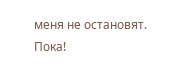меня не остановят. Пока!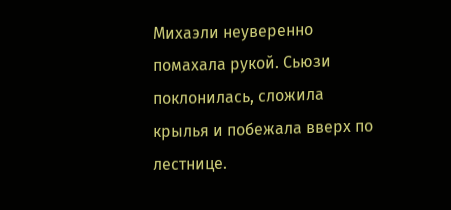Михаэли неуверенно помахала рукой. Сьюзи поклонилась, сложила крылья и побежала вверх по лестнице.